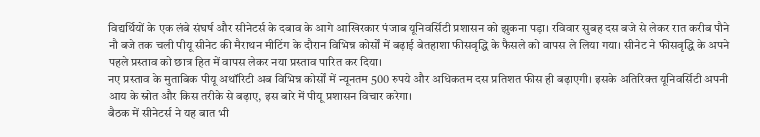विद्यर्थियों के एक लंबे संघर्ष और सीनेटर्स के दबाव के आगे आखिरकार पंजाब यूनिवर्सिटी प्रशासन को झुकना पड़ा। रविवार सुबह दस बजे से लेकर रात करीब पौने नौ बजे तक चली पीयू सीनेट की मैराथन मीटिंग के दौरान विभिन्न कोर्सों में बढ़ाई बेतहाशा फीसवृद्धि के फैसले को वापस ले लिया गया। सीनेट ने फीसवृद्धि के अपने पहले प्रस्ताव को छात्र हित में वापस लेकर नया प्रस्ताव पारित कर दिया।
नए प्रस्ताव के मुताबिक पीयू अथॉरिटी अब विभिन्न कोर्सों में न्यूनतम 500 रुपये और अधिकतम दस प्रतिशत फीस ही बढ़ाएगी। इसके अतिरिक्त यूनिवर्सिटी अपनी आय के स्रोत और किस तरीके से बढ़ाए, इस बारे में पीयू प्रशासन विचार करेगा।
बैठक में सीनेटर्स ने यह बात भी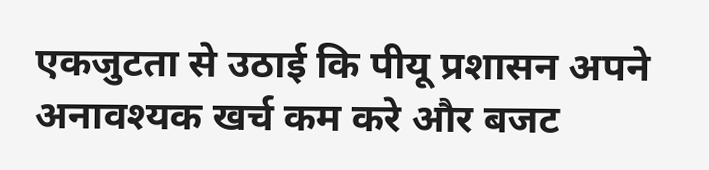एकजुटता से उठाई कि पीयू प्रशासन अपने अनावश्यक खर्च कम करे और बजट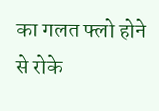का गलत फ्लो होने से रोके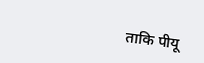ताकि पीयू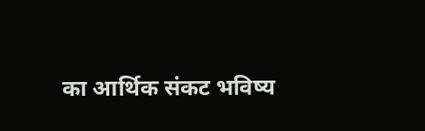का आर्थिक संकट भविष्य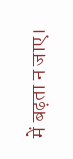में बढ़ता न जाए।